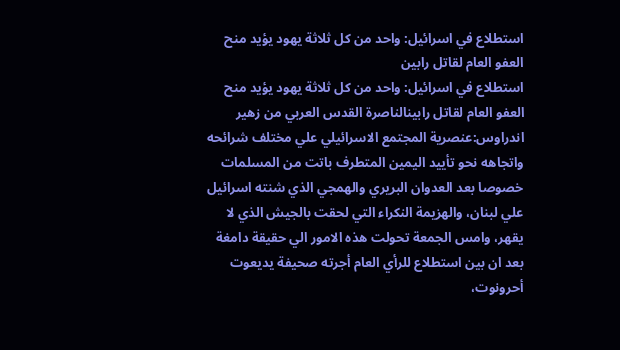استطلاع في اسرائيل: واحد من كل ثلاثة يهود يؤيد منح العفو العام لقاتل رابين
استطلاع في اسرائيل: واحد من كل ثلاثة يهود يؤيد منح العفو العام لقاتل رابينالناصرة القدس العربي من زهير اندراوس:عنصرية المجتمع الاسرائيلي علي مختلف شرائحه واتجاهه نحو تأييد اليمين المتطرف باتت من المسلمات خصوصا بعد العدوان البريري والهمجي الذي شنته اسرائيل علي لبنان، والهزيمة النكراء التي لحقت بالجيش الذي لا يقهر، وامس الجمعة تحولت هذه الامور الي حقيقة دامغة بعد ان بين استطلاع للرأي العام أجرته صحيفة يديعوت أحرونوت،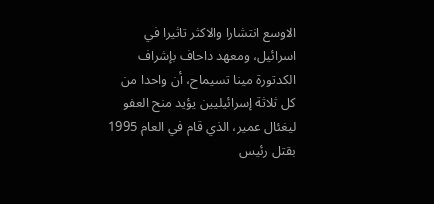الاوسع انتشارا والاكثر تاثيرا في اسرائيل، ومعهد داحاف بإشراف الكدتورة مينا تسيماح، أن واحدا من كل ثلاثة إسرائيليين يؤيد منح العفو ليغئال عمير، الذي قام في العام 1995 بقتل رئيس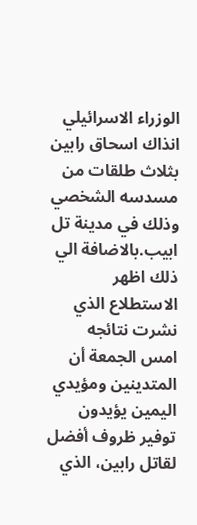الوزراء الاسرائيلي انذاك اسحاق رابين بثلاث طلقات من مسدسه الشخصي وذلك في مدينة تل ابيب.بالاضافة الي ذلك اظهر الاستطلاع الذي نشرت نتائجه امس الجمعة أن المتدينين ومؤيدي اليمين يؤيدون توفير ظروف أفضل لقاتل رابين، الذي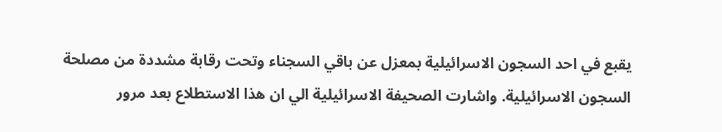يقبع في احد السجون الاسرائيلية بمعزل عن باقي السجناء وتحت رقابة مشددة من مصلحة السجون الاسرائيلية. واشارت الصحيفة الاسرائيلية الي ان هذا الاستطلاع بعد مرور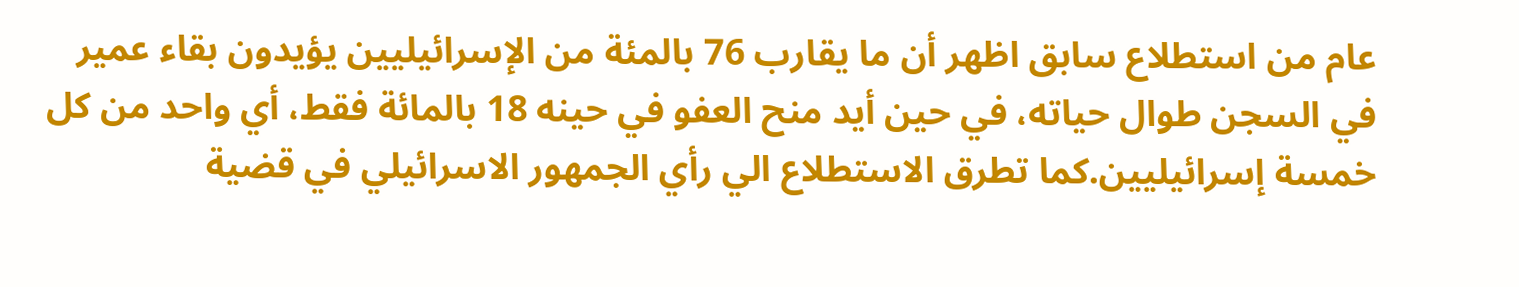عام من استطلاع سابق اظهر أن ما يقارب 76 بالمئة من الإسرائيليين يؤيدون بقاء عمير في السجن طوال حياته، في حين أيد منح العفو في حينه 18 بالمائة فقط، أي واحد من كل خمسة إسرائيليين.كما تطرق الاستطلاع الي رأي الجمهور الاسرائيلي في قضية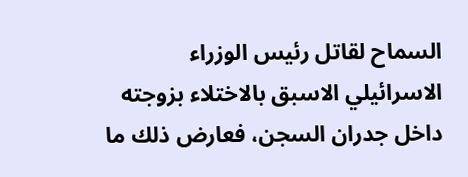السماح لقاتل رئيس الوزراء الاسرائيلي الاسبق بالاختلاء بزوجته داخل جدران السجن، فعارض ذلك ما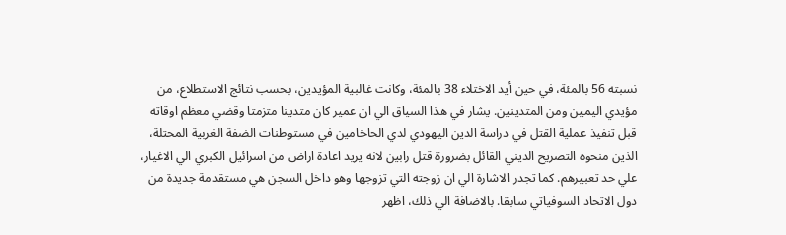نسبته 56 بالمئة، في حين أيد الاختلاء 38 بالمئة، وكانت غالبية المؤيدين، بحسب نتائج الاستطلاع، من مؤيدي اليمين ومن المتدينين. يشار في هذا السياق الي ان عمير كان متدينا متزمتا وقضي معظم اوقاته قبل تنفيذ عملية القتل في دراسة الدين اليهودي لدي الحاخامين في مستوطنات الضفة الغربية المحتلة، الذين منحوه التصريح الديني القائل بضرورة قتل رابين لانه يريد اعادة اراض من اسرائيل الكبري الي الاغيار، علي حد تعبيرهم. كما تجدر الاشارة الي ان زوجته التي تزوجها وهو داخل السجن هي مستقدمة جديدة من دول الاتحاد السوفياتي سابقا. بالاضافة الي ذلك، اظهر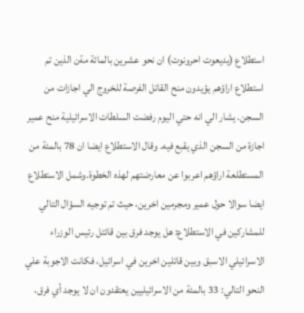استطلاع (يديعوت احرونوت) ان نحو عشرين بالمائة مةن الذين تم استطلاع اراؤهم يؤيدون منح القاتل الفرصة للخروج الي اجازات من السجن. يشار الي انه حتي اليوم رفضت السلطات الاسرائيلية منح عمير اجازة من السجن الذي يقبع فيه. وقال الاستطلاع ايضا ان 78 بالمئة من المستطلعة اراؤهم اعربوا عن معارضتهم لهذه الخطوة.وشمل الاستطلاع ايضا سوالا حول عمير ومجرمين اخرين، حيث تم توجيه السؤال التالي للمشاركين في الاستطلاع: هل يوجد فرق بين قائتل رئيس الوزراء الاسرائيلي الاسبق وبين قاتلين اخرين في اسرائيل، فكانت الاجوبة علي النحو التالي: 33 بالمئة من الاسرائيليين يعتقدون ان لا يوجد أي فرق،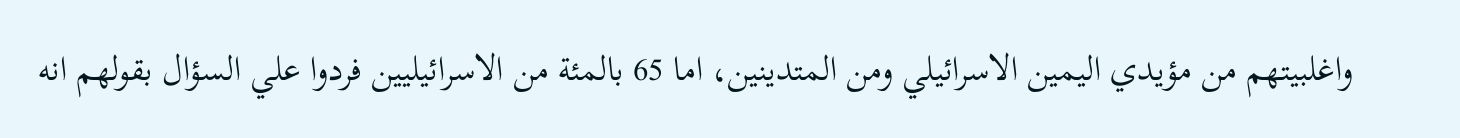واغلبيتهم من مؤيدي اليمين الاسرائيلي ومن المتدينين، اما 65 بالمئة من الاسرائيليين فردوا علي السؤال بقولهم انه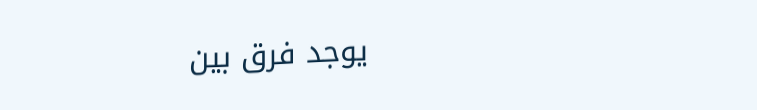يوجد فرق بين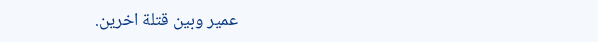عمير وبين قتلة اخرين.